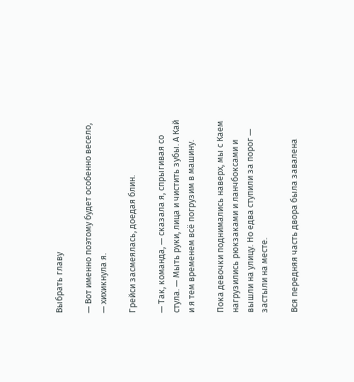Выбрать главу

— Вот именно поэтому будет особенно весело, — хихикнула я.

Грейси засмеялась, доедая блин.

— Так, команда, — сказала я, спрыгивая со стула. — Мыть руки, лица и чистить зубы. А Кай и я тем временем всё погрузим в машину.

Пока девочки поднимались наверх, мы с Каем нагрузились рюкзаками и ланчбоксами и вышли на улицу. Но едва ступили за порог — застыли на месте.

Вся передняя часть двора была завалена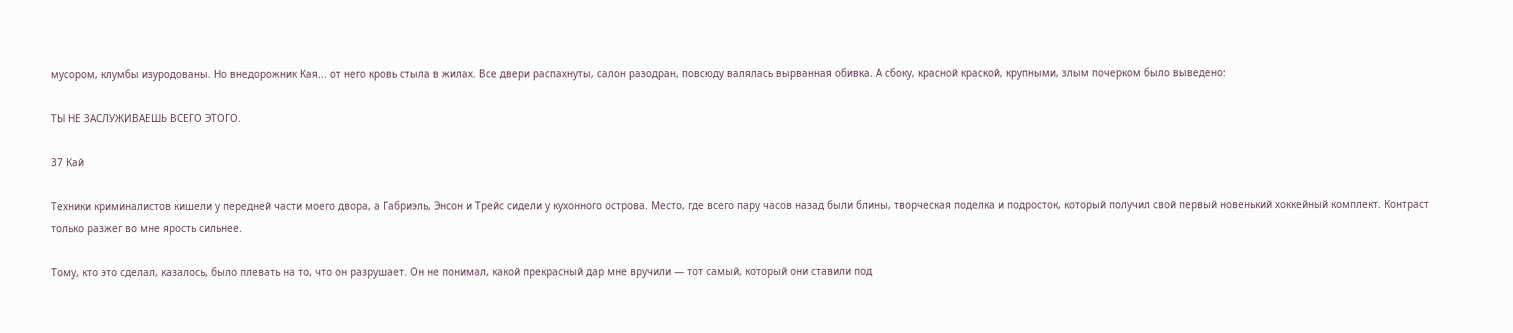мусором, клумбы изуродованы. Но внедорожник Кая... от него кровь стыла в жилах. Все двери распахнуты, салон разодран, повсюду валялась вырванная обивка. А сбоку, красной краской, крупными, злым почерком было выведено:

ТЫ НЕ ЗАСЛУЖИВАЕШЬ ВСЕГО ЭТОГО.

37 Кай

Техники криминалистов кишели у передней части моего двора, а Габриэль, Энсон и Трейс сидели у кухонного острова. Место, где всего пару часов назад были блины, творческая поделка и подросток, который получил свой первый новенький хоккейный комплект. Контраст только разжег во мне ярость сильнее.

Тому, кто это сделал, казалось, было плевать на то, что он разрушает. Он не понимал, какой прекрасный дар мне вручили — тот самый, который они ставили под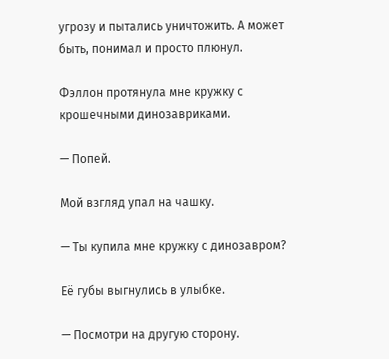угрозу и пытались уничтожить. А может быть, понимал и просто плюнул.

Фэллон протянула мне кружку с крошечными динозавриками.

— Попей.

Мой взгляд упал на чашку.

— Ты купила мне кружку с динозавром?

Её губы выгнулись в улыбке.

— Посмотри на другую сторону.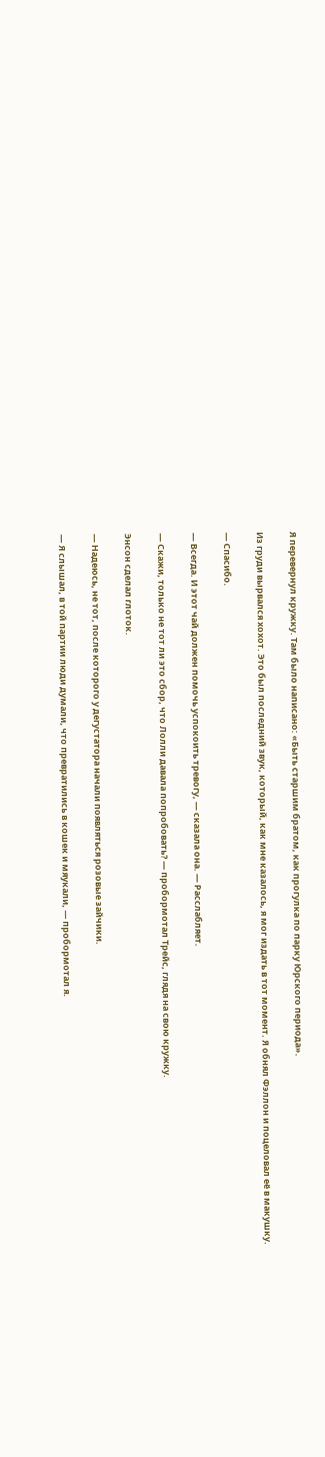Я перевернул кружку. Там было написано: «Быть старшим братом, как прогулка по парку Юрского периода».

Из груди вырвался хохот. Это был последний звук, который, как мне казалось, я мог издать в тот момент. Я обнял Фэллон и поцеловал её в макушку.

— Спасибо.

— Всегда. И этот чай должен помочь успокоить тревогу, — сказала она. — Расслабляет.

— Скажи, только не тот ли это сбор, что Лолли давала попробовать? — пробормотал Трейс, глядя на свою кружку.

Энсон сделал глоток.

— Надеюсь, не тот, после которого у дегустатора начали появляться розовые зайчики.

— Я слышал, в той партии люди думали, что превратились в кошек и мяукали, — пробормотал я.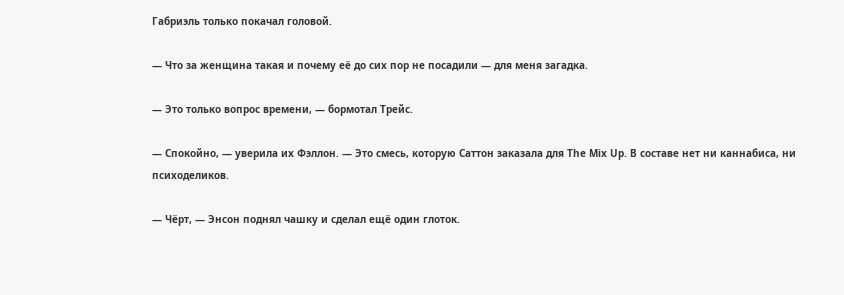Габриэль только покачал головой.

— Что за женщина такая и почему её до сих пор не посадили — для меня загадка.

— Это только вопрос времени, — бормотал Трейс.

— Спокойно, — уверила их Фэллон. — Это смесь, которую Саттон заказала для The Mix Up. В составе нет ни каннабиса, ни психоделиков.

— Чёрт, — Энсон поднял чашку и сделал ещё один глоток.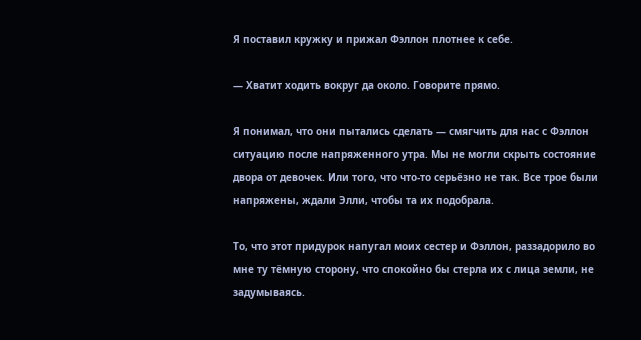Я поставил кружку и прижал Фэллон плотнее к себе.

— Хватит ходить вокруг да около. Говорите прямо.

Я понимал, что они пытались сделать — смягчить для нас с Фэллон ситуацию после напряженного утра. Мы не могли скрыть состояние двора от девочек. Или того, что что-то серьёзно не так. Все трое были напряжены, ждали Элли, чтобы та их подобрала.

То, что этот придурок напугал моих сестер и Фэллон, раззадорило во мне ту тёмную сторону, что спокойно бы стерла их с лица земли, не задумываясь.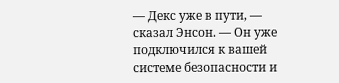— Декс уже в пути, — сказал Энсон. — Он уже подключился к вашей системе безопасности и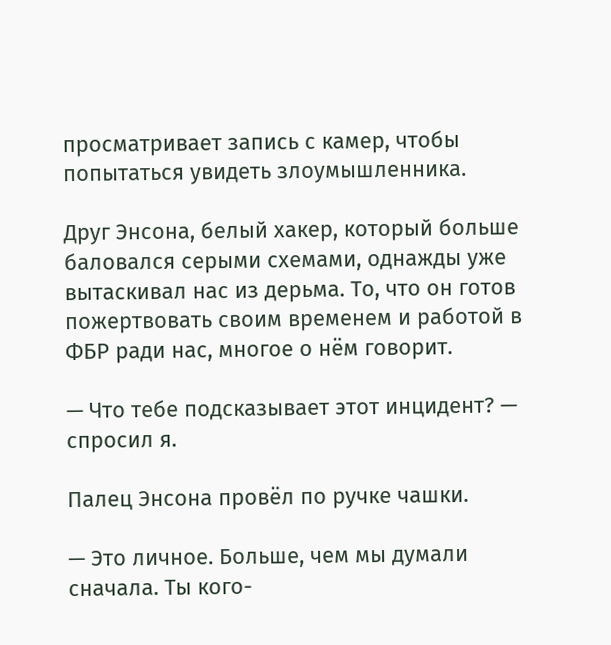просматривает запись с камер, чтобы попытаться увидеть злоумышленника.

Друг Энсона, белый хакер, который больше баловался серыми схемами, однажды уже вытаскивал нас из дерьма. То, что он готов пожертвовать своим временем и работой в ФБР ради нас, многое о нём говорит.

— Что тебе подсказывает этот инцидент? — спросил я.

Палец Энсона провёл по ручке чашки.

— Это личное. Больше, чем мы думали сначала. Ты кого-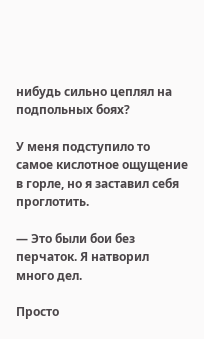нибудь сильно цеплял на подпольных боях?

У меня подступило то самое кислотное ощущение в горле, но я заставил себя проглотить.

— Это были бои без перчаток. Я натворил много дел.

Просто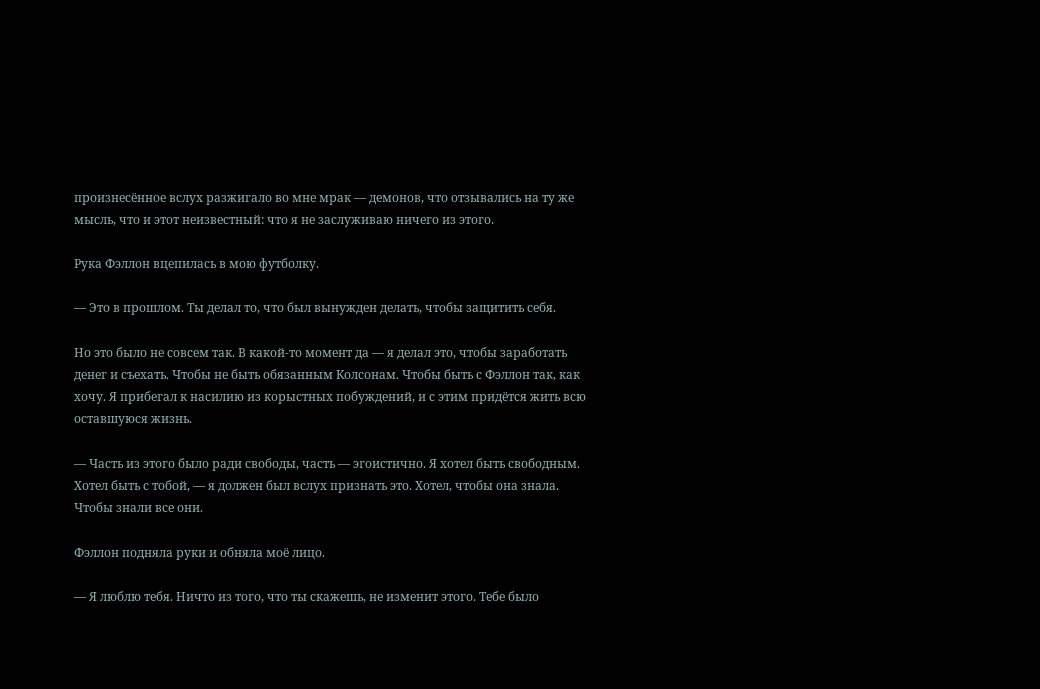произнесённое вслух разжигало во мне мрак — демонов, что отзывались на ту же мысль, что и этот неизвестный: что я не заслуживаю ничего из этого.

Рука Фэллон вцепилась в мою футболку.

— Это в прошлом. Ты делал то, что был вынужден делать, чтобы защитить себя.

Но это было не совсем так. В какой-то момент да — я делал это, чтобы заработать денег и съехать. Чтобы не быть обязанным Колсонам. Чтобы быть с Фэллон так, как хочу. Я прибегал к насилию из корыстных побуждений, и с этим придётся жить всю оставшуюся жизнь.

— Часть из этого было ради свободы, часть — эгоистично. Я хотел быть свободным. Хотел быть с тобой, — я должен был вслух признать это. Хотел, чтобы она знала. Чтобы знали все они.

Фэллон подняла руки и обняла моё лицо.

— Я люблю тебя. Ничто из того, что ты скажешь, не изменит этого. Тебе было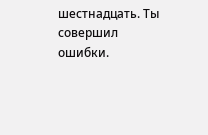шестнадцать. Ты совершил ошибки.